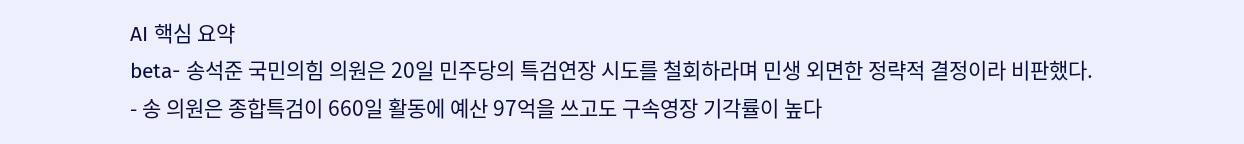AI 핵심 요약
beta- 송석준 국민의힘 의원은 20일 민주당의 특검연장 시도를 철회하라며 민생 외면한 정략적 결정이라 비판했다.
- 송 의원은 종합특검이 660일 활동에 예산 97억을 쓰고도 구속영장 기각률이 높다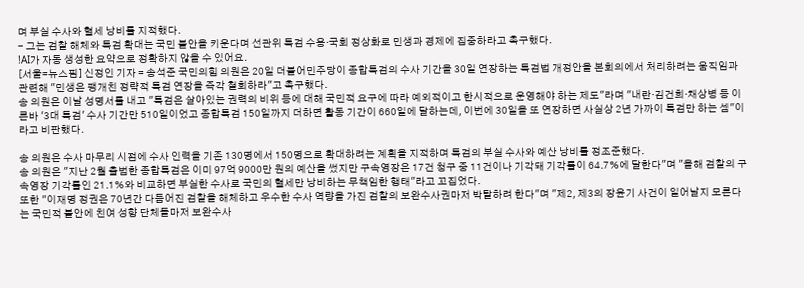며 부실 수사와 혈세 낭비를 지적했다.
- 그는 검찰 해체와 특검 확대는 국민 불안을 키운다며 선관위 특검 수용·국회 정상화로 민생과 경제에 집중하라고 촉구했다.
!AI가 자동 생성한 요약으로 정확하지 않을 수 있어요.
[서울=뉴스핌] 신정인 기자 = 송석준 국민의힘 의원은 20일 더불어민주당이 종합특검의 수사 기간을 30일 연장하는 특검법 개정안을 본회의에서 처리하려는 움직임과 관련해 "민생은 팽개친 정략적 특검 연장을 즉각 철회하라"고 촉구했다.
송 의원은 이날 성명서를 내고 "특검은 살아있는 권력의 비위 등에 대해 국민적 요구에 따라 예외적이고 한시적으로 운영해야 하는 제도"라며 "내란·김건희·채상병 등 이른바 '3대 특검' 수사 기간만 510일이었고 종합특검 150일까지 더하면 활동 기간이 660일에 달하는데, 이번에 30일을 또 연장하면 사실상 2년 가까이 특검만 하는 셈"이라고 비판했다.

송 의원은 수사 마무리 시점에 수사 인력을 기존 130명에서 150명으로 확대하려는 계획을 지적하며 특검의 부실 수사와 예산 낭비를 정조준했다.
송 의원은 "지난 2월 출범한 종합특검은 이미 97억 9000만 원의 예산을 썼지만 구속영장은 17건 청구 중 11건이나 기각돼 기각률이 64.7%에 달한다"며 "올해 검찰의 구속영장 기각률인 21.1%와 비교하면 부실한 수사로 국민의 혈세만 낭비하는 무책임한 행태"라고 꼬집었다.
또한 "이재명 정권은 70년간 다듬어진 검찰을 해체하고 우수한 수사 역량을 가진 검찰의 보완수사권마저 박탈하려 한다"며 "제2, 제3의 장윤기 사건이 일어날지 모른다는 국민적 불안에 친여 성향 단체들마저 보완수사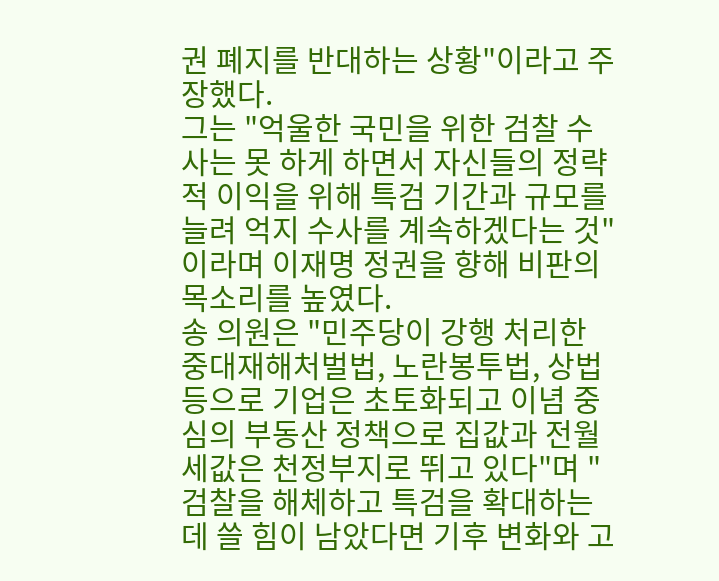권 폐지를 반대하는 상황"이라고 주장했다.
그는 "억울한 국민을 위한 검찰 수사는 못 하게 하면서 자신들의 정략적 이익을 위해 특검 기간과 규모를 늘려 억지 수사를 계속하겠다는 것"이라며 이재명 정권을 향해 비판의 목소리를 높였다.
송 의원은 "민주당이 강행 처리한 중대재해처벌법, 노란봉투법, 상법 등으로 기업은 초토화되고 이념 중심의 부동산 정책으로 집값과 전월세값은 천정부지로 뛰고 있다"며 "검찰을 해체하고 특검을 확대하는 데 쓸 힘이 남았다면 기후 변화와 고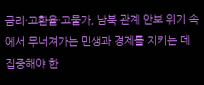금리·고환율·고물가, 남북 관계 안보 위기 속에서 무너져가는 민생과 경제를 지키는 데 집중해야 한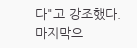다"고 강조했다.
마지막으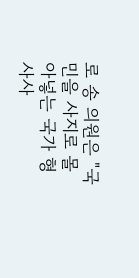로 송 의원은 "국민을 사지로 몰아넣는 국가 형사사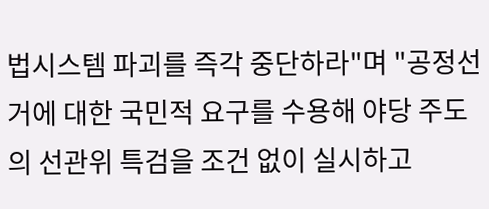법시스템 파괴를 즉각 중단하라"며 "공정선거에 대한 국민적 요구를 수용해 야당 주도의 선관위 특검을 조건 없이 실시하고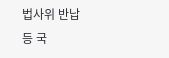법사위 반납 등 국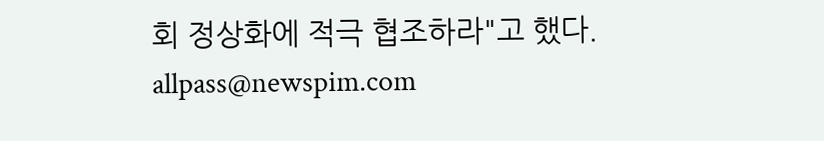회 정상화에 적극 협조하라"고 했다.
allpass@newspim.com